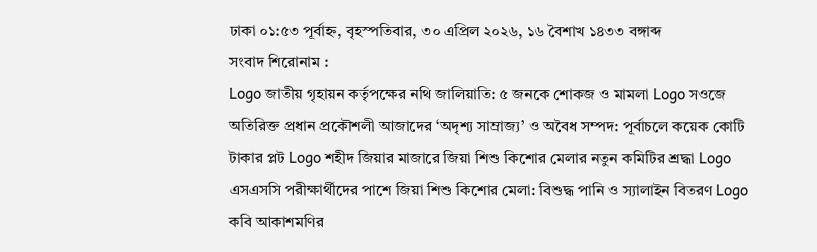ঢাকা ০১:৫৩ পূর্বাহ্ন, বৃহস্পতিবার, ৩০ এপ্রিল ২০২৬, ১৬ বৈশাখ ১৪৩৩ বঙ্গাব্দ
সংবাদ শিরোনাম :
Logo জাতীয় গৃহায়ন কর্তৃপক্ষের নথি জালিয়াতি: ৫ জনকে শোকজ ও মামলা Logo সওজে অতিরিক্ত প্রধান প্রকৌশলী আজাদের ‘অদৃশ্য সাম্রাজ্য’ ও অবৈধ সম্পদ: পূর্বাচলে কয়েক কোটি টাকার প্লট Logo শহীদ জিয়ার মাজারে জিয়া শিশু কিশোর মেলার নতুন কমিটির শ্রদ্ধা Logo এসএসসি পরীক্ষার্থীদের পাশে জিয়া শিশু কিশোর মেলা: বিশুদ্ধ পানি ও স্যালাইন বিতরণ Logo কবি আকাশমণির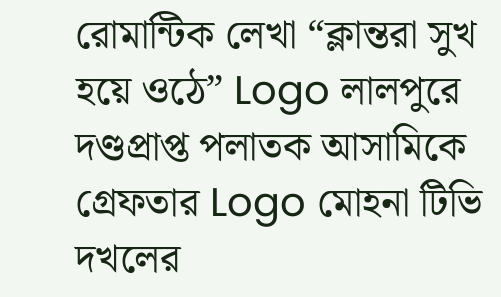রোমান্টিক লেখা “ক্লান্তরা সুখ হয়ে ওঠে” Logo লালপুরে দণ্ডপ্রাপ্ত পলাতক আসামিকে গ্রেফতার Logo মোহনা টিভি দখলের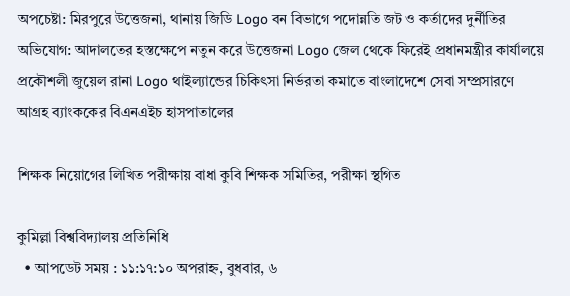অপচেষ্টা: মিরপুরে উত্তেজনা, থানায় জিডি Logo বন বিভাগে পদোন্নতি জট ও কর্তাদের দুর্নীতির অভিযোগ: আদালতের হস্তক্ষেপে নতুন করে উত্তেজনা Logo জেল থেকে ফিরেই প্রধানমন্ত্রীর কার্যালয়ে প্রকৌশলী জুয়েল রানা Logo থাইল্যান্ডের চিকিৎসা নির্ভরতা কমাতে বাংলাদেশে সেবা সম্প্রসারণে আগ্রহ ব্যাংককের বিএনএইচ হাসপাতালের

শিক্ষক নিয়োগের লিখিত পরীক্ষায় বাধা কুবি শিক্ষক সমিতির, পরীক্ষা স্থগিত

কুমিল্লা বিশ্ববিদ্যালয় প্রতিনিধি
  • আপডেট সময় : ১১:১৭:১০ অপরাহ্ন, বুধবার, ৬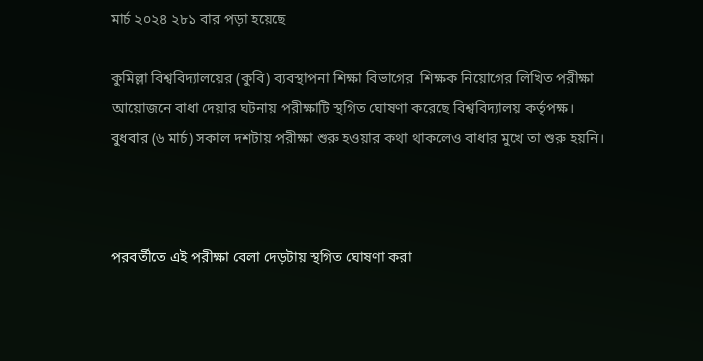মার্চ ২০২৪ ২৮১ বার পড়া হয়েছে

কুমিল্লা বিশ্ববিদ্যালয়ের (কুবি) ব্যবস্থাপনা শিক্ষা বিভাগের  শিক্ষক নিয়োগের লিখিত পরীক্ষা আয়োজনে বাধা দেয়ার ঘটনায় পরীক্ষাটি স্থগিত ঘোষণা করেছে বিশ্ববিদ্যালয় কর্তৃপক্ষ। বুধবার (৬ মার্চ) সকাল দশটায় পরীক্ষা শুরু হওয়ার কথা থাকলেও বাধার মুখে তা শুরু হয়নি।



পরবর্তীতে এই পরীক্ষা বেলা দেড়টায় স্থগিত ঘোষণা করা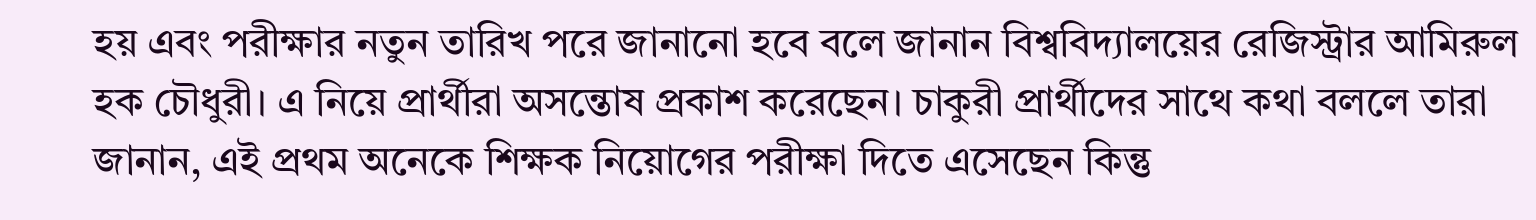হয় এবং পরীক্ষার নতুন তারিখ পরে জানানো হবে বলে জানান বিশ্ববিদ্যালয়ের রেজিস্ট্রার আমিরুল হক চৌধুরী। এ নিয়ে প্রার্থীরা অসন্তোষ প্রকাশ করেছেন। চাকুরী প্রার্থীদের সাথে কথা বললে তারা জানান, এই প্রথম অনেকে শিক্ষক নিয়োগের পরীক্ষা দিতে এসেছেন কিন্তু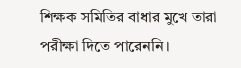শিক্ষক সমিতির বাধার মুখে তারা পরীক্ষা দিতে পারেননি।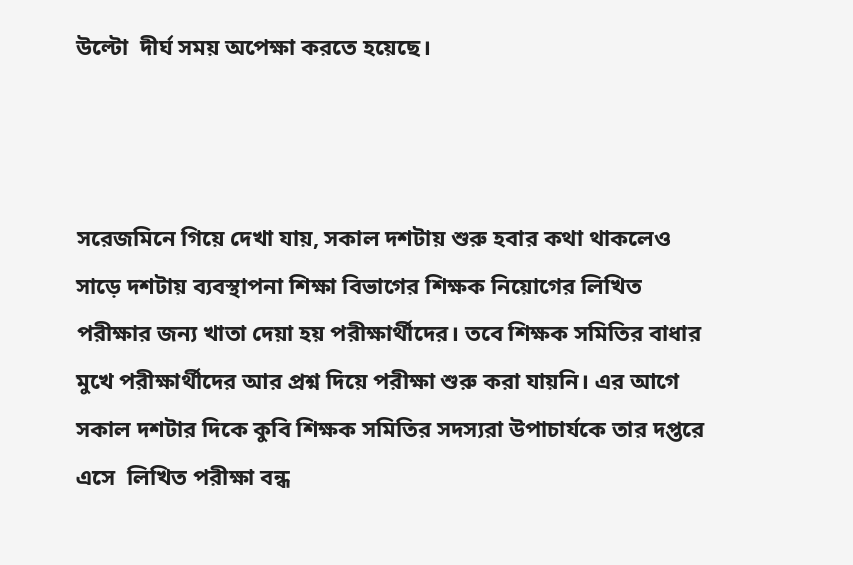উল্টো  দীর্ঘ সময় অপেক্ষা করতে হয়েছে।



সরেজমিনে গিয়ে দেখা যায়, সকাল দশটায় শুরু হবার কথা থাকলেও সাড়ে দশটায় ব্যবস্থাপনা শিক্ষা বিভাগের শিক্ষক নিয়োগের লিখিত পরীক্ষার জন্য খাতা দেয়া হয় পরীক্ষার্থীদের। তবে শিক্ষক সমিতির বাধার মুখে পরীক্ষার্থীদের আর প্রশ্ন দিয়ে পরীক্ষা শুরু করা যায়নি। এর আগে সকাল দশটার দিকে কুবি শিক্ষক সমিতির সদস্যরা উপাচার্যকে তার দপ্তরে এসে  লিখিত পরীক্ষা বন্ধ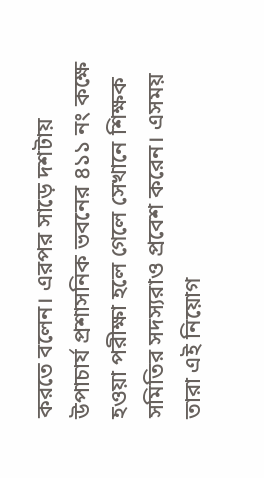করতে বলেন। এরপর সাড়ে দশটায় উপাচার্য প্রশাসনিক ভবনের ৪১১ নং কক্ষে হওয়া পরীক্ষা হলে গেলে সেখানে শিক্ষক সমিতির সদস্যরাও প্রবেশ করেন। এসময় তারা এই নিয়োগ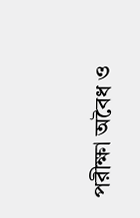পরীক্ষা অবৈধ ও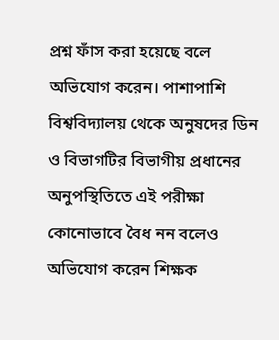প্রশ্ন ফাঁস করা হয়েছে বলে অভিযোগ করেন। পাশাপাশি বিশ্ববিদ্যালয় থেকে অনুষদের ডিন ও বিভাগটির বিভাগীয় প্রধানের অনুপস্থিতিতে এই পরীক্ষা কোনোভাবে বৈধ নন বলেও অভিযোগ করেন শিক্ষক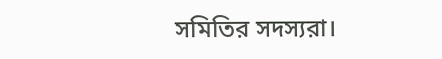সমিতির সদস্যরা।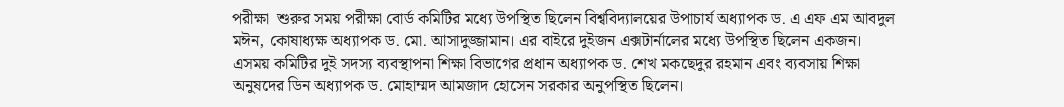পরীক্ষা  শুরুর সময় পরীক্ষা বোর্ড কমিটির মধ্যে উপস্থিত ছিলেন বিশ্ববিদ্যালয়ের উপাচার্য অধ্যাপক ড. এ এফ এম আবদুল মঈন, কোষাধ্যক্ষ অধ্যাপক ড. মো. আসাদুজ্জামান। এর বাইরে দুইজন এক্সটার্নালের মধ্যে উপস্থিত ছিলেন একজন। এসময় কমিটির দুই সদস্য ব্যবস্থাপনা শিক্ষা বিভাগের প্রধান অধ্যাপক ড. শেখ মকছেদুর রহমান এবং ব্যবসায় শিক্ষা অনুষদের ডিন অধ্যাপক ড. মোহাম্মদ আমজাদ হোসেন সরকার অনুপস্থিত ছিলেন।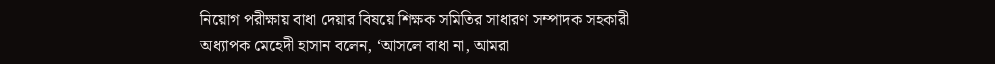নিয়োগ পরীক্ষায় বাধা দেয়ার বিষয়ে শিক্ষক সমিতির সাধারণ সম্পাদক সহকারী অধ্যাপক মেহেদী হাসান বলেন, ‘আসলে বাধা না, আমরা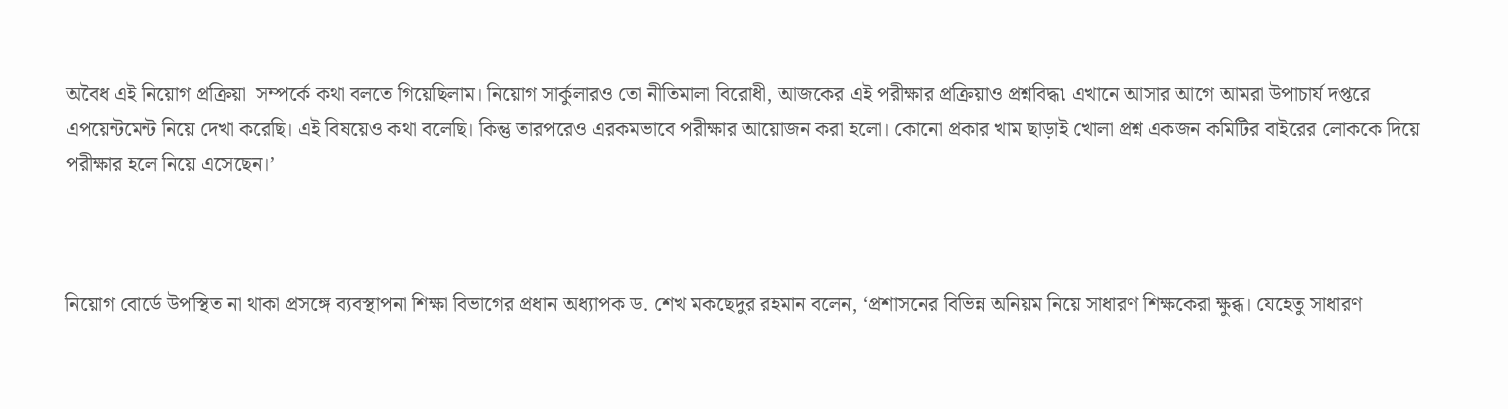অবৈধ এই নিয়োগ প্রক্রিয়া  সম্পর্কে কথা বলতে গিয়েছিলাম। নিয়োগ সার্কুলারও তো নীতিমালা বিরোধী, আজকের এই পরীক্ষার প্রক্রিয়াও প্রশ্নবিদ্ধ৷ এখানে আসার আগে আমরা উপাচার্য দপ্তরে এপয়েন্টমেন্ট নিয়ে দেখা করেছি। এই বিষয়েও কথা বলেছি। কিন্তু তারপরেও এরকমভাবে পরীক্ষার আয়োজন করা হলো। কোনো প্রকার খাম ছাড়াই খোলা প্রশ্ন একজন কমিটির বাইরের লোককে দিয়ে পরীক্ষার হলে নিয়ে এসেছেন।’



নিয়োগ বোর্ডে উপস্থিত না থাকা প্রসঙ্গে ব্যবস্থাপনা শিক্ষা বিভাগের প্রধান অধ্যাপক ড. শেখ মকছেদুর রহমান বলেন, ‘প্রশাসনের বিভিন্ন অনিয়ম নিয়ে সাধারণ শিক্ষকেরা ক্ষুব্ধ। যেহেতু সাধারণ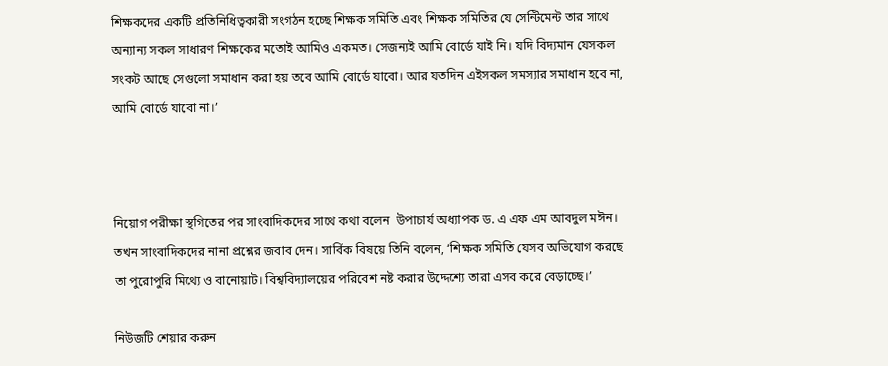শিক্ষকদের একটি প্রতিনিধিত্বকারী সংগঠন হচ্ছে শিক্ষক সমিতি এবং শিক্ষক সমিতির যে সেন্টিমেন্ট তার সাথে অন্যান্য সকল সাধারণ শিক্ষকের মতোই আমিও একমত। সেজন্যই আমি বোর্ডে যাই নি। যদি বিদ্যমান যেসকল সংকট আছে সেগুলো সমাধান করা হয় তবে আমি বোর্ডে যাবো। আর যতদিন এইসকল সমস্যার সমাধান হবে না, আমি বোর্ডে যাবো না।’



নিয়োগ পরীক্ষা স্থগিতের পর সাংবাদিকদের সাথে কথা বলেন  উপাচার্য অধ্যাপক ড. এ এফ এম আবদুল মঈন। তখন সাংবাদিকদের নানা প্রশ্নের জবাব দেন। সার্বিক বিষয়ে তিনি বলেন, ‘শিক্ষক সমিতি যেসব অভিযোগ করছে তা পুরোপুরি মিথ্যে ও বানোয়াট। বিশ্ববিদ্যালয়ের পরিবেশ নষ্ট করার উদ্দেশ্যে তারা এসব করে বেড়াচ্ছে।’

নিউজটি শেয়ার করুন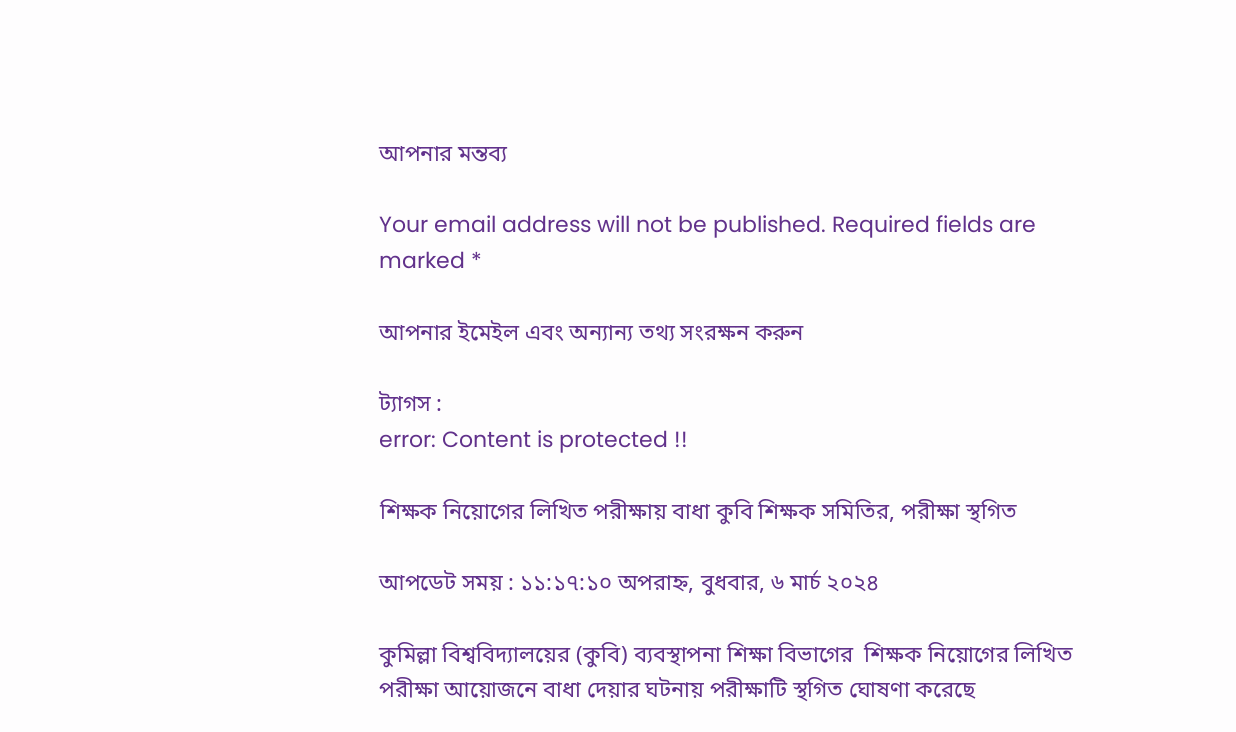আপনার মন্তব্য

Your email address will not be published. Required fields are marked *

আপনার ইমেইল এবং অন্যান্য তথ্য সংরক্ষন করুন

ট্যাগস :
error: Content is protected !!

শিক্ষক নিয়োগের লিখিত পরীক্ষায় বাধা কুবি শিক্ষক সমিতির, পরীক্ষা স্থগিত

আপডেট সময় : ১১:১৭:১০ অপরাহ্ন, বুধবার, ৬ মার্চ ২০২৪

কুমিল্লা বিশ্ববিদ্যালয়ের (কুবি) ব্যবস্থাপনা শিক্ষা বিভাগের  শিক্ষক নিয়োগের লিখিত পরীক্ষা আয়োজনে বাধা দেয়ার ঘটনায় পরীক্ষাটি স্থগিত ঘোষণা করেছে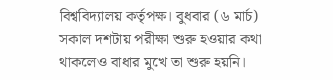বিশ্ববিদ্যালয় কর্তৃপক্ষ। বুধবার (৬ মার্চ) সকাল দশটায় পরীক্ষা শুরু হওয়ার কথা থাকলেও বাধার মুখে তা শুরু হয়নি।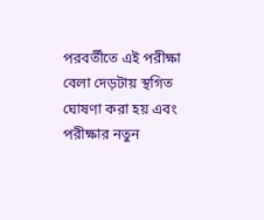পরবর্তীতে এই পরীক্ষা বেলা দেড়টায় স্থগিত ঘোষণা করা হয় এবং পরীক্ষার নতুন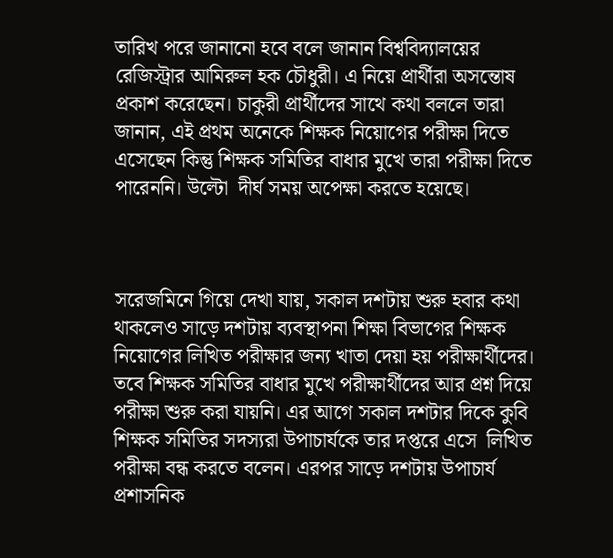তারিখ পরে জানানো হবে বলে জানান বিশ্ববিদ্যালয়ের রেজিস্ট্রার আমিরুল হক চৌধুরী। এ নিয়ে প্রার্থীরা অসন্তোষ প্রকাশ করেছেন। চাকুরী প্রার্থীদের সাথে কথা বললে তারা জানান, এই প্রথম অনেকে শিক্ষক নিয়োগের পরীক্ষা দিতে এসেছেন কিন্তু শিক্ষক সমিতির বাধার মুখে তারা পরীক্ষা দিতে পারেননি। উল্টো  দীর্ঘ সময় অপেক্ষা করতে হয়েছে।



সরেজমিনে গিয়ে দেখা যায়, সকাল দশটায় শুরু হবার কথা থাকলেও সাড়ে দশটায় ব্যবস্থাপনা শিক্ষা বিভাগের শিক্ষক নিয়োগের লিখিত পরীক্ষার জন্য খাতা দেয়া হয় পরীক্ষার্থীদের। তবে শিক্ষক সমিতির বাধার মুখে পরীক্ষার্থীদের আর প্রশ্ন দিয়ে পরীক্ষা শুরু করা যায়নি। এর আগে সকাল দশটার দিকে কুবি শিক্ষক সমিতির সদস্যরা উপাচার্যকে তার দপ্তরে এসে  লিখিত পরীক্ষা বন্ধ করতে বলেন। এরপর সাড়ে দশটায় উপাচার্য প্রশাসনিক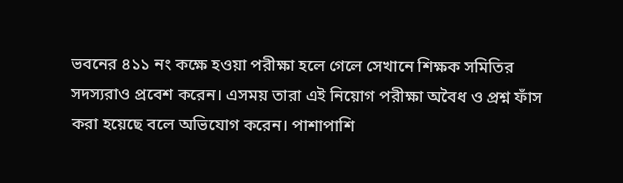ভবনের ৪১১ নং কক্ষে হওয়া পরীক্ষা হলে গেলে সেখানে শিক্ষক সমিতির সদস্যরাও প্রবেশ করেন। এসময় তারা এই নিয়োগ পরীক্ষা অবৈধ ও প্রশ্ন ফাঁস করা হয়েছে বলে অভিযোগ করেন। পাশাপাশি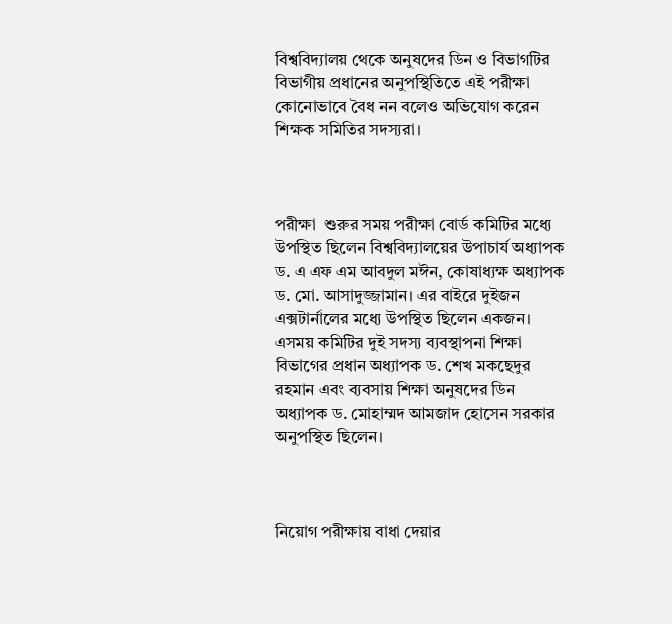বিশ্ববিদ্যালয় থেকে অনুষদের ডিন ও বিভাগটির বিভাগীয় প্রধানের অনুপস্থিতিতে এই পরীক্ষা কোনোভাবে বৈধ নন বলেও অভিযোগ করেন শিক্ষক সমিতির সদস্যরা।



পরীক্ষা  শুরুর সময় পরীক্ষা বোর্ড কমিটির মধ্যে উপস্থিত ছিলেন বিশ্ববিদ্যালয়ের উপাচার্য অধ্যাপক ড. এ এফ এম আবদুল মঈন, কোষাধ্যক্ষ অধ্যাপক ড. মো. আসাদুজ্জামান। এর বাইরে দুইজন এক্সটার্নালের মধ্যে উপস্থিত ছিলেন একজন। এসময় কমিটির দুই সদস্য ব্যবস্থাপনা শিক্ষা বিভাগের প্রধান অধ্যাপক ড. শেখ মকছেদুর রহমান এবং ব্যবসায় শিক্ষা অনুষদের ডিন অধ্যাপক ড. মোহাম্মদ আমজাদ হোসেন সরকার অনুপস্থিত ছিলেন।



নিয়োগ পরীক্ষায় বাধা দেয়ার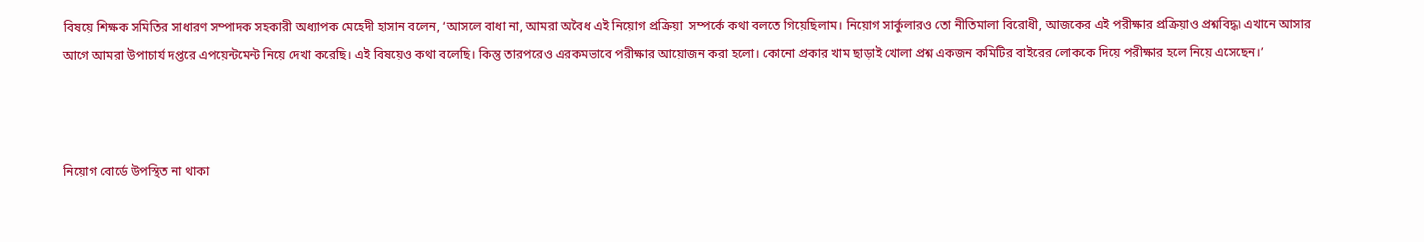বিষয়ে শিক্ষক সমিতির সাধারণ সম্পাদক সহকারী অধ্যাপক মেহেদী হাসান বলেন, ‘আসলে বাধা না, আমরা অবৈধ এই নিয়োগ প্রক্রিয়া  সম্পর্কে কথা বলতে গিয়েছিলাম। নিয়োগ সার্কুলারও তো নীতিমালা বিরোধী, আজকের এই পরীক্ষার প্রক্রিয়াও প্রশ্নবিদ্ধ৷ এখানে আসার আগে আমরা উপাচার্য দপ্তরে এপয়েন্টমেন্ট নিয়ে দেখা করেছি। এই বিষয়েও কথা বলেছি। কিন্তু তারপরেও এরকমভাবে পরীক্ষার আয়োজন করা হলো। কোনো প্রকার খাম ছাড়াই খোলা প্রশ্ন একজন কমিটির বাইরের লোককে দিয়ে পরীক্ষার হলে নিয়ে এসেছেন।’



নিয়োগ বোর্ডে উপস্থিত না থাকা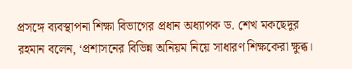প্রসঙ্গে ব্যবস্থাপনা শিক্ষা বিভাগের প্রধান অধ্যাপক ড. শেখ মকছেদুর রহমান বলেন, ‘প্রশাসনের বিভিন্ন অনিয়ম নিয়ে সাধারণ শিক্ষকেরা ক্ষুব্ধ।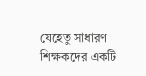যেহেতু সাধারণ শিক্ষকদের একটি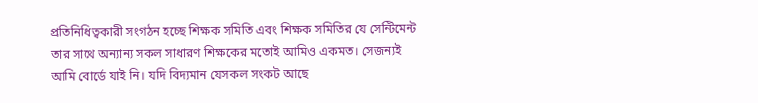প্রতিনিধিত্বকারী সংগঠন হচ্ছে শিক্ষক সমিতি এবং শিক্ষক সমিতির যে সেন্টিমেন্ট তার সাথে অন্যান্য সকল সাধারণ শিক্ষকের মতোই আমিও একমত। সেজন্যই আমি বোর্ডে যাই নি। যদি বিদ্যমান যেসকল সংকট আছে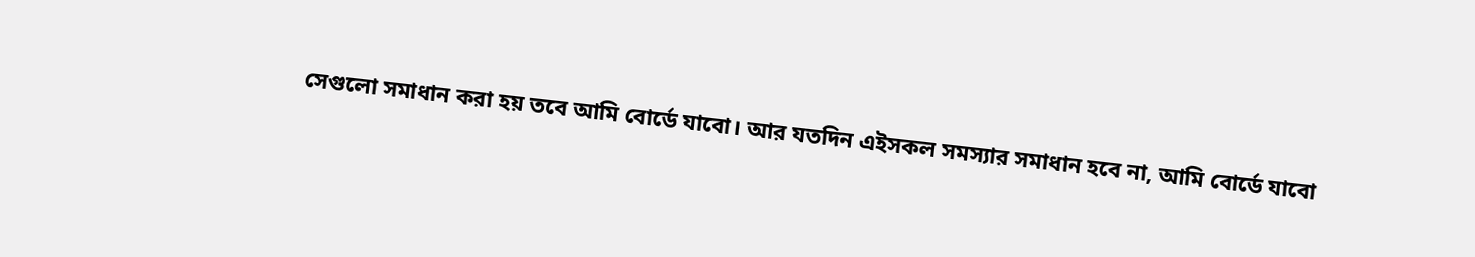সেগুলো সমাধান করা হয় তবে আমি বোর্ডে যাবো। আর যতদিন এইসকল সমস্যার সমাধান হবে না, আমি বোর্ডে যাবো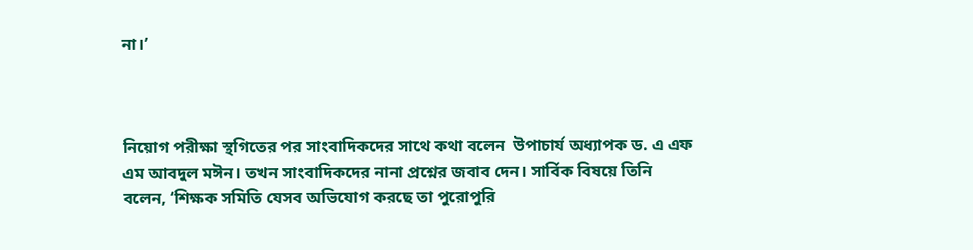না।’



নিয়োগ পরীক্ষা স্থগিতের পর সাংবাদিকদের সাথে কথা বলেন  উপাচার্য অধ্যাপক ড. এ এফ এম আবদুল মঈন। তখন সাংবাদিকদের নানা প্রশ্নের জবাব দেন। সার্বিক বিষয়ে তিনি বলেন, ‘শিক্ষক সমিতি যেসব অভিযোগ করছে তা পুরোপুরি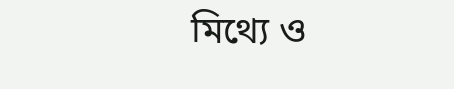মিথ্যে ও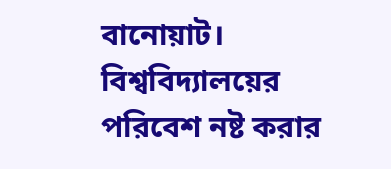বানোয়াট। বিশ্ববিদ্যালয়ের পরিবেশ নষ্ট করার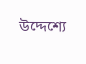উদ্দেশ্যে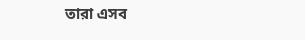তারা এসব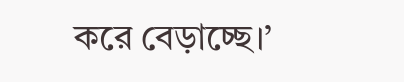করে বেড়াচ্ছে।’